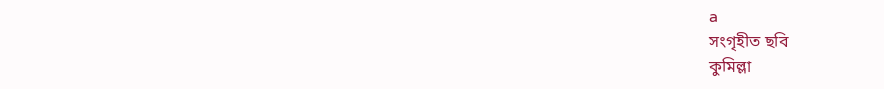a
সংগৃহীত ছবি
কুমিল্লা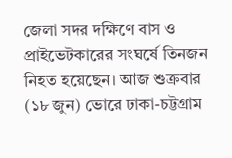জেলা সদর দক্ষিণে বাস ও প্রাইভেটকারের সংঘর্ষে তিনজন নিহত হয়েছেন। আজ শুক্রবার (১৮ জুন) ভোরে ঢাকা-চট্টগ্রাম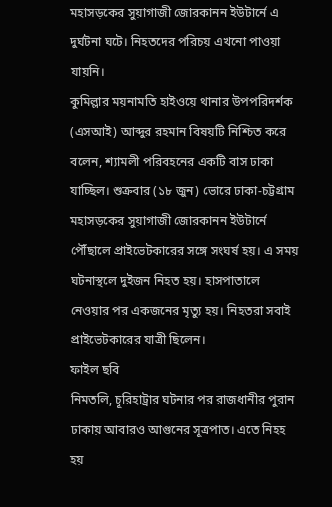মহাসড়কের সুয়াগাজী জোরকানন ইউটার্নে এ দুর্ঘটনা ঘটে। নিহতদের পরিচয় এখনো পাওয়া যায়নি।
কুমিল্লার ময়নামতি হাইওয়ে থানার উপপরিদর্শক (এসআই) আব্দুর রহমান বিষয়টি নিশ্চিত করে বলেন, শ্যামলী পরিবহনের একটি বাস ঢাকা যাচ্ছিল। শুক্রবার (১৮ জুন) ভোরে ঢাকা-চট্টগ্রাম মহাসড়কের সুয়াগাজী জোরকানন ইউটার্নে পৌঁছালে প্রাইভেটকারের সঙ্গে সংঘর্ষ হয়। এ সময় ঘটনাস্থলে দুইজন নিহত হয়। হাসপাতালে নেওয়ার পর একজনের মৃত্যু হয়। নিহতরা সবাই প্রাইভেটকারের যাত্রী ছিলেন।
ফাইল ছবি
নিমতলি, চূরিহাট্রার ঘটনার পর রাজধানীর পুরান ঢাকায় আবারও আগুনের সূত্রপাত। এতে নিহহ হয়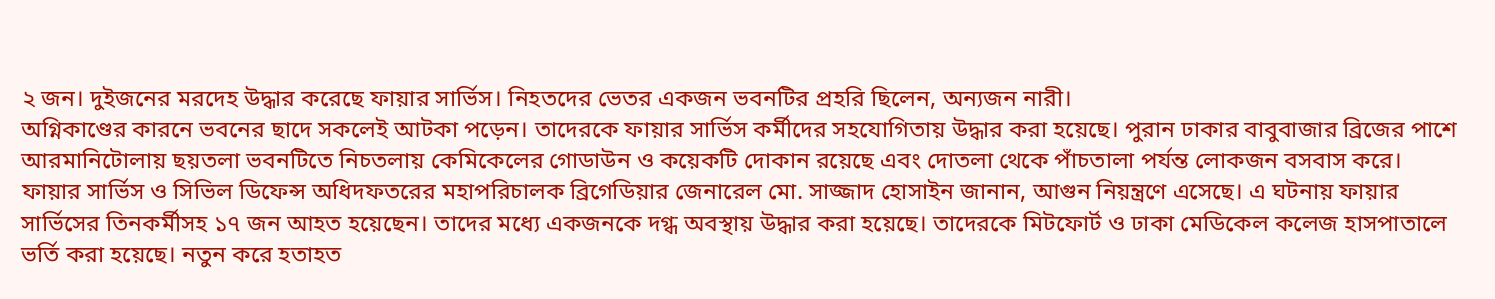২ জন। দুইজনের মরদেহ উদ্ধার করেছে ফায়ার সার্ভিস। নিহতদের ভেতর একজন ভবনটির প্রহরি ছিলেন, অন্যজন নারী।
অগ্নিকাণ্ডের কারনে ভবনের ছাদে সকলেই আটকা পড়েন। তাদেরকে ফায়ার সার্ভিস কর্মীদের সহযোগিতায় উদ্ধার করা হয়েছে। পুরান ঢাকার বাবুবাজার ব্রিজের পাশে আরমানিটোলায় ছয়তলা ভবনটিতে নিচতলায় কেমিকেলের গোডাউন ও কয়েকটি দোকান রয়েছে এবং দোতলা থেকে পাঁচতালা পর্যন্ত লোকজন বসবাস করে।
ফায়ার সার্ভিস ও সিভিল ডিফেন্স অধিদফতরের মহাপরিচালক ব্রিগেডিয়ার জেনারেল মো. সাজ্জাদ হোসাইন জানান, আগুন নিয়ন্ত্রণে এসেছে। এ ঘটনায় ফায়ার সার্ভিসের তিনকর্মীসহ ১৭ জন আহত হয়েছেন। তাদের মধ্যে একজনকে দগ্ধ অবস্থায় উদ্ধার করা হয়েছে। তাদেরকে মিটফোর্ট ও ঢাকা মেডিকেল কলেজ হাসপাতালে ভর্তি করা হয়েছে। নতুন করে হতাহত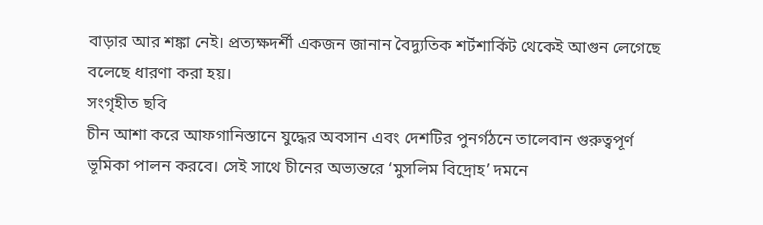বাড়ার আর শঙ্কা নেই। প্রত্যক্ষদর্শী একজন জানান বৈদ্যুতিক শর্টশার্কিট থেকেই আগুন লেগেছে বলেছে ধারণা করা হয়।
সংগৃহীত ছবি
চীন আশা করে আফগানিস্তানে যুদ্ধের অবসান এবং দেশটির পুনর্গঠনে তালেবান গুরুত্বপূর্ণ ভূমিকা পালন করবে। সেই সাথে চীনের অভ্যন্তরে ‘মুসলিম বিদ্রোহ’ দমনে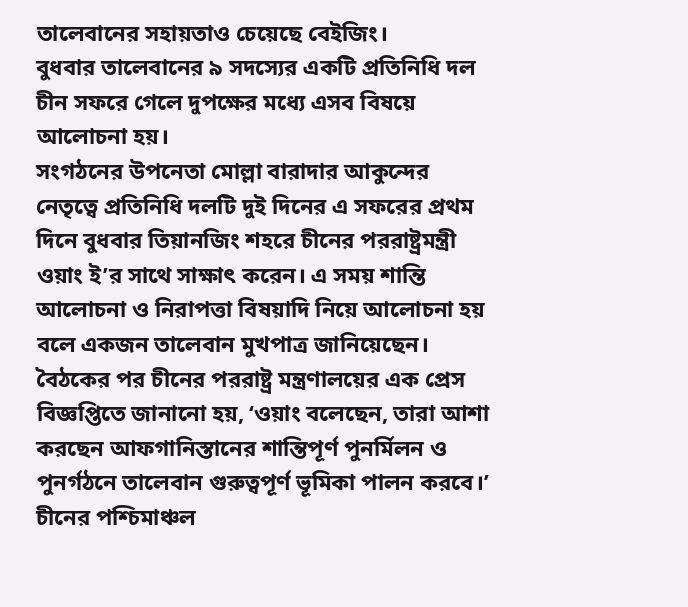তালেবানের সহায়তাও চেয়েছে বেইজিং।
বুধবার তালেবানের ৯ সদস্যের একটি প্রতিনিধি দল চীন সফরে গেলে দুপক্ষের মধ্যে এসব বিষয়ে আলোচনা হয়।
সংগঠনের উপনেতা মোল্লা বারাদার আকুন্দের নেতৃত্বে প্রতিনিধি দলটি দুই দিনের এ সফরের প্রথম দিনে বুধবার তিয়ানজিং শহরে চীনের পররাষ্ট্রমন্ত্রী ওয়াং ই’র সাথে সাক্ষাৎ করেন। এ সময় শান্তি আলোচনা ও নিরাপত্তা বিষয়াদি নিয়ে আলোচনা হয় বলে একজন তালেবান মুখপাত্র জানিয়েছেন।
বৈঠকের পর চীনের পররাষ্ট্র মন্ত্রণালয়ের এক প্রেস বিজ্ঞপ্তিতে জানানো হয়, ‘ওয়াং বলেছেন, তারা আশা করছেন আফগানিস্তানের শান্তিপূর্ণ পুনর্মিলন ও পুনর্গঠনে তালেবান গুরুত্বপূর্ণ ভূমিকা পালন করবে।’
চীনের পশ্চিমাঞ্চল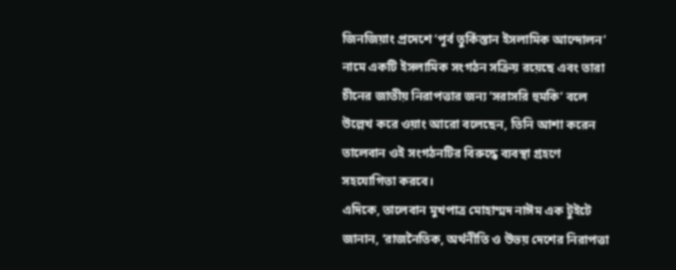জিনজিয়াং প্রদেশে ‘পূর্ব তুর্কিস্তান ইসলামিক আন্দোলন’ নামে একটি ইসলামিক সংগঠন সক্রিয় রয়েছে এবং তারা চীনের জাতীয় নিরাপত্তার জন্য ‘সরাসরি হুমকি’ বলে উল্লেখ করে ওয়াং আরো বলেছেন, তিনি আশা করেন তালেবান ওই সংগঠনটির বিরুদ্ধে ব্যবস্থা গ্রহণে সহযোগিতা করবে।
এদিকে, তালেবান মুখপাত্র মোহাম্মদ নাঈম এক টুইটে জানান, ‘রাজনৈতিক, অর্থনীতি ও উভয় দেশের নিরাপত্তা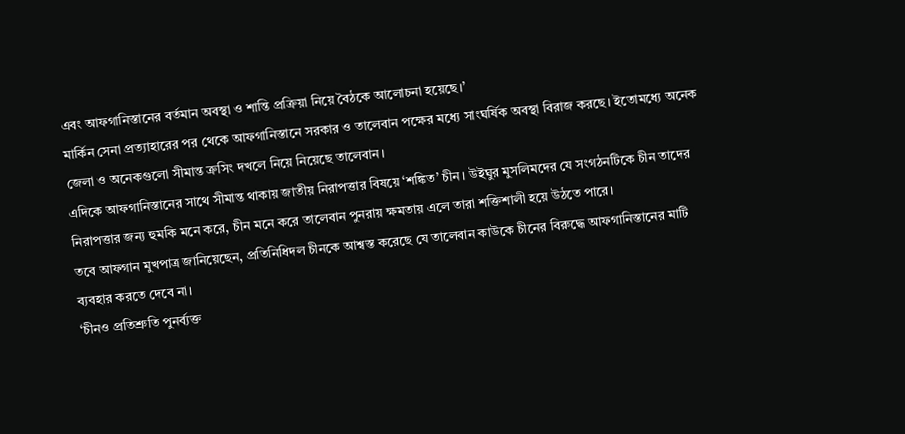এবং আফগানিস্তানের বর্তমান অবস্থা ও শান্তি প্রক্রিয়া নিয়ে বৈঠকে আলোচনা হয়েছে।’
মার্কিন সেনা প্রত্যাহারের পর থেকে আফগানিস্তানে সরকার ও তালেবান পক্ষের মধ্যে সাংঘর্ষিক অবস্থা বিরাজ করছে। ইতোমধ্যে অনেক জেলা ও অনেকগুলো সীমান্ত ক্রসিং দখলে নিয়ে নিয়েছে তালেবান।
এদিকে আফগানিস্তানের সাথে সীমান্ত থাকায় জাতীয় নিরাপত্তার বিষয়ে ‘শঙ্কিত’ চীন। উইঘুর মুসলিমদের যে সংগঠনটিকে চীন তাদের নিরাপত্তার জন্য হুমকি মনে করে, চীন মনে করে তালেবান পুনরায় ক্ষমতায় এলে তারা শক্তিশালী হয়ে উঠতে পারে।
তবে আফগান মুখপাত্র জানিয়েছেন, প্রতিনিধিদল চীনকে আশ্বস্ত করেছে যে তালেবান কাউকে চীনের বিরুদ্ধে আফগানিস্তানের মাটি ব্যবহার করতে দেবে না।
‘চীনও প্রতিশ্রুতি পুনর্ব্যক্ত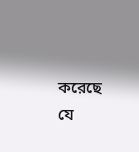করেছে যে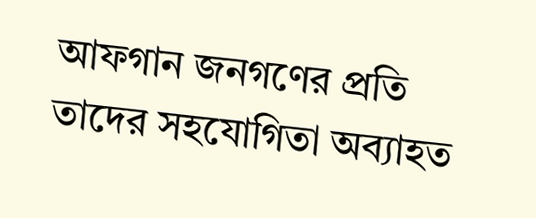আফগান জনগণের প্রতি তাদের সহযোগিতা অব্যাহত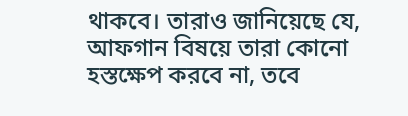থাকবে। তারাও জানিয়েছে যে, আফগান বিষয়ে তারা কোনো হস্তক্ষেপ করবে না, তবে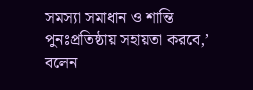সমস্যা সমাধান ও শান্তি পুনঃপ্রতিষ্ঠায় সহায়তা করবে,’ বলেন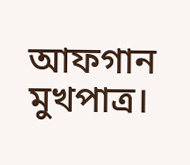আফগান মুখপাত্র।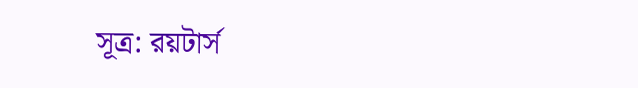সূত্র: রয়টার্স